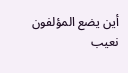أين يضع المؤلفون نعيب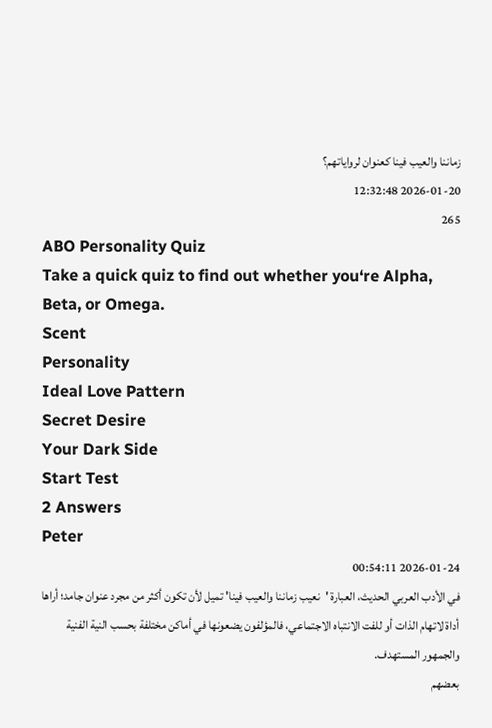زماننا والعيب فينا كعنوان لرواياتهم؟
2026-01-20 12:32:48
265
ABO Personality Quiz
Take a quick quiz to find out whether you‘re Alpha, Beta, or Omega.
Scent
Personality
Ideal Love Pattern
Secret Desire
Your Dark Side
Start Test
2 Answers
Peter
2026-01-24 00:54:11
في الأدب العربي الحديث، العبارة 'نعيب زماننا والعيب فينا' تميل لأن تكون أكثر من مجرد عنوان جامد؛ أراها أداة لاتهام الذات أو للفت الانتباه الاجتماعي، فالمؤلفون يضعونها في أماكن مختلفة بحسب النية الفنية والجمهور المستهدف.
بعضهم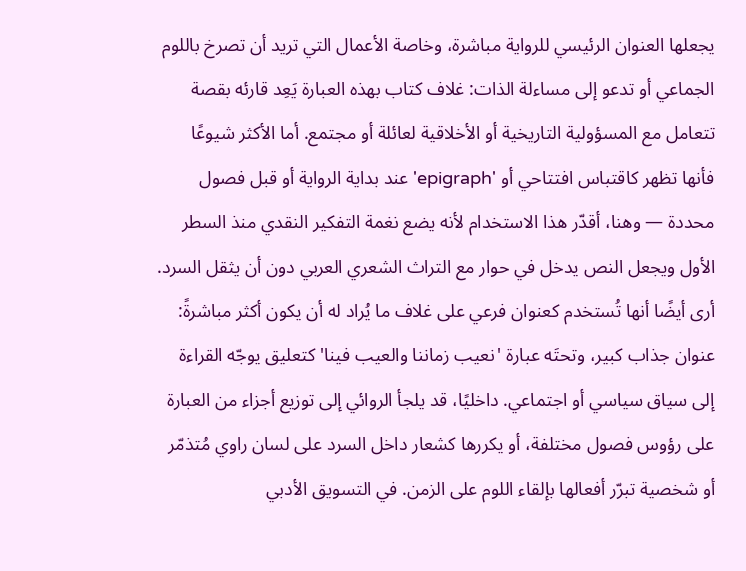يجعلها العنوان الرئيسي للرواية مباشرة، وخاصة الأعمال التي تريد أن تصرخ باللوم الجماعي أو تدعو إلى مساءلة الذات: غلاف كتاب بهذه العبارة يَعِد قارئه بقصة تتعامل مع المسؤولية التاريخية أو الأخلاقية لعائلة أو مجتمع. أما الأكثر شيوعًا فأنها تظهر كاقتباس افتتاحي أو 'epigraph' عند بداية الرواية أو قبل فصول محددة — وهنا، أقدّر هذا الاستخدام لأنه يضع نغمة التفكير النقدي منذ السطر الأول ويجعل النص يدخل في حوار مع التراث الشعري العربي دون أن يثقل السرد.
أرى أيضًا أنها تُستخدم كعنوان فرعي على غلاف ما يُراد له أن يكون أكثر مباشرةً: عنوان جذاب كبير، وتحتَه عبارة 'نعيب زماننا والعيب فينا' كتعليق يوجّه القراءة إلى سياق سياسي أو اجتماعي. داخليًا، قد يلجأ الروائي إلى توزيع أجزاء من العبارة على رؤوس فصول مختلفة، أو يكررها كشعار داخل السرد على لسان راوي مُتذمّر أو شخصية تبرّر أفعالها بإلقاء اللوم على الزمن. في التسويق الأدبي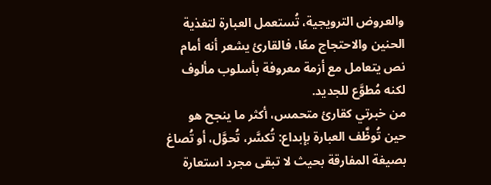والعروض الترويجية، تُستعمل العبارة لتغذية الحنين والاحتجاج معًا، فالقارئ يشعر أنه أمام نص يتعامل مع أزمة معروفة بأسلوب مألوف لكنه مُطوَّع للجديد.
من خبرتي كقارئ متحمس، أكثر ما ينجح هو حين تُوظَّف العبارة بإبداع: تُكسَّر، تُحوَّل، أو تُصاغ بصيغة المفارقة بحيث لا تبقى مجرد استعارة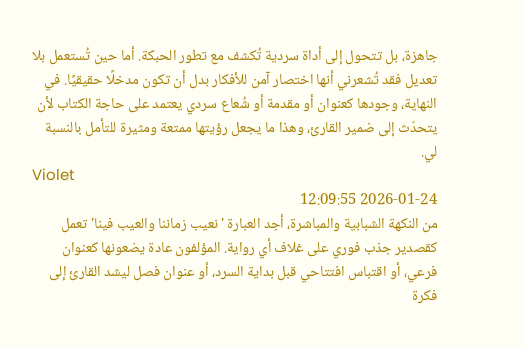جاهزة، بل تتحول إلى أداة سردية تُكشف مع تطور الحبكة. أما حين تُستعمل بلا تعديل فقد تُشعرني أنها اختصار آمن للأفكار بدل أن تكون مدخلًا حقيقيًا. في النهاية، وجودها كعنوان أو مقدمة أو شُعاع سردي يعتمد على حاجة الكتاب لأن يتحدّث إلى ضمير القارئ، وهذا ما يجعل رؤيتها ممتعة ومثيرة للتأمل بالنسبة لي.
Violet
2026-01-24 12:09:55
من النكهة الشبابية والمباشرة، أجد العبارة 'نعيب زماننا والعيب فينا' تعمل كقصدير جذب فوري على غلاف أي رواية. المؤلفون عادة يضعونها كعنوان فرعي، أو اقتباس افتتاحي قبل بداية السرد، أو عنوان فصل ليشد القارئ إلى فكرة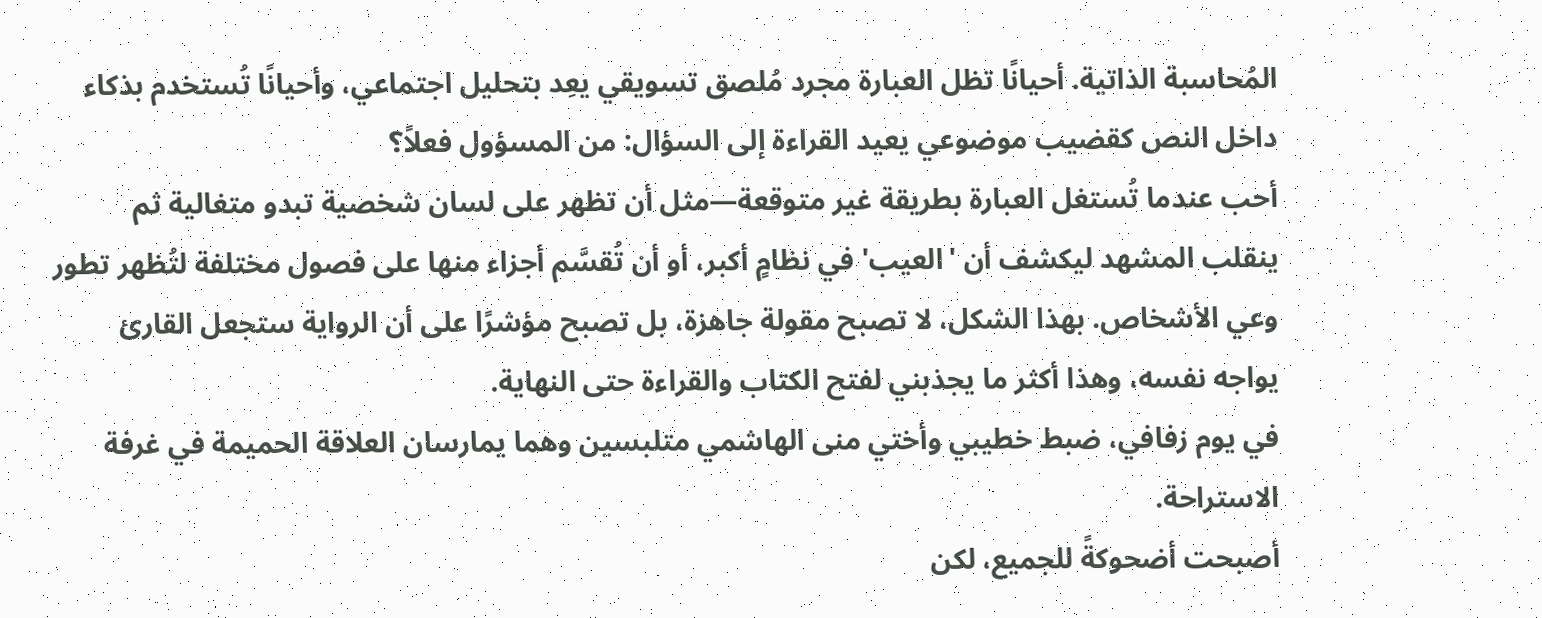المُحاسبة الذاتية. أحيانًا تظل العبارة مجرد مُلصق تسويقي يعِد بتحليل اجتماعي، وأحيانًا تُستخدم بذكاء داخل النص كقضيب موضوعي يعيد القراءة إلى السؤال: من المسؤول فعلاً؟
أحب عندما تُستغل العبارة بطريقة غير متوقعة—مثل أن تظهر على لسان شخصية تبدو متغالية ثم ينقلب المشهد ليكشف أن 'العيب' في نظامٍ أكبر، أو أن تُقسَّم أجزاء منها على فصول مختلفة لتُظهر تطور وعي الأشخاص. بهذا الشكل، لا تصبح مقولة جاهزة، بل تصبح مؤشرًا على أن الرواية ستجعل القارئ يواجه نفسه، وهذا أكثر ما يجذبني لفتح الكتاب والقراءة حتى النهاية.
في يوم زفافي، ضبط خطيبي وأختي منى الهاشمي متلبسين وهما يمارسان العلاقة الحميمة في غرفة الاستراحة.
أصبحت أضحوكةً للجميع، لكن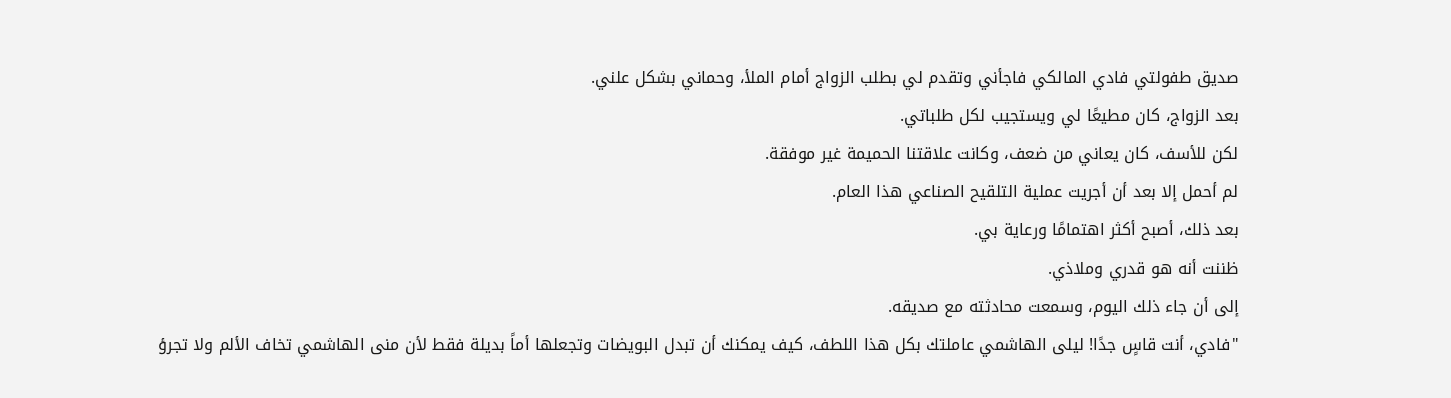صديق طفولتي فادي المالكي فاجأني وتقدم لي بطلب الزواج أمام الملأ، وحماني بشكل علني.
بعد الزواج، كان مطيعًا لي ويستجيب لكل طلباتي.
لكن للأسف، كان يعاني من ضعف، وكانت علاقتنا الحميمة غير موفقة.
لم أحمل إلا بعد أن أجريت عملية التلقيح الصناعي هذا العام.
بعد ذلك، أصبح أكثر اهتمامًا ورعاية بي.
ظننت أنه هو قدري وملاذي.
إلى أن جاء ذلك اليوم، وسمعت محادثته مع صديقه.
"فادي، أنت قاسٍ جدًا! ليلى الهاشمي عاملتك بكل هذا اللطف، كيف يمكنك أن تبدل البويضات وتجعلها أماً بديلة فقط لأن منى الهاشمي تخاف الألم ولا تجرؤ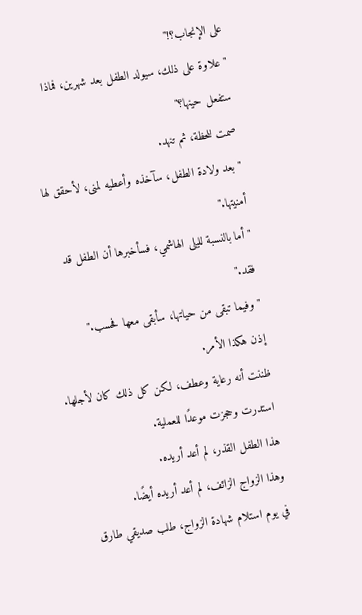على الإنجاب؟!"
"علاوة على ذلك، سيولد الطفل بعد شهرين، فماذا ستفعل حينها؟"
صمت للحظة، ثم تنهد.
"بعد ولادة الطفل، سآخذه وأعطيه لمنى، لأحقق لها أمنيتها."
"أما بالنسبة لليلى الهاشمي، فسأخبرها أن الطفل قد فقد."
"وفيما تبقى من حياتها، سأبقى معها فحسب."
إذن هكذا الأمر.
ظننت أنه رعاية وعطف، لكن كل ذلك كان لأجلها.
استدرت وحجزت موعدًا للعملية.
هذا الطفل القذر، لم أعد أريده.
وهذا الزواج الزائف، لم أعد أريده أيضًا.
في يوم استلام شهادة الزواج، طلب صديقي طارق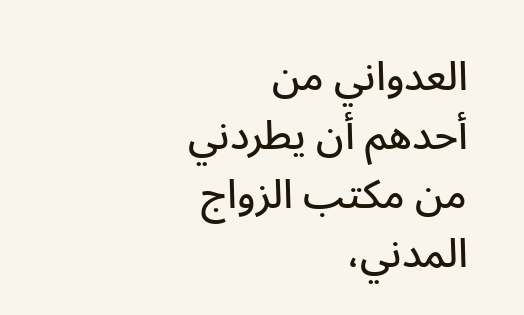العدواني من أحدهم أن يطردني من مكتب الزواج المدني،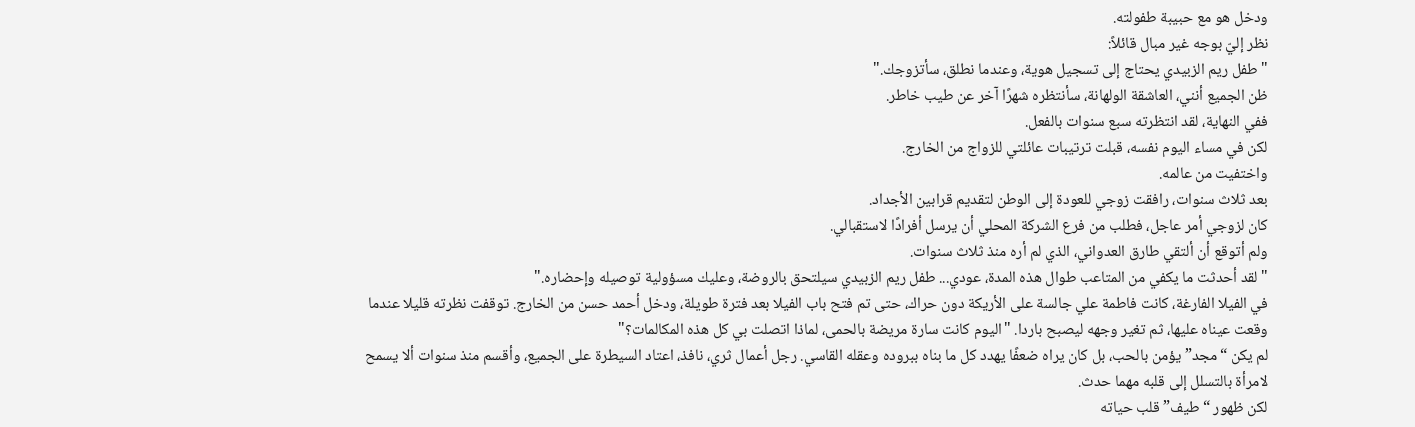ودخل هو مع حبيبة طفولته.
نظر إليّ بوجه غير مبال قائلاً:
"طفل ريم الزبيدي يحتاج إلى تسجيل هوية، وعندما نطلق، سأتزوجك."
ظن الجميع أنني، العاشقة الولهانة، سأنتظره شهرًا آخر عن طيب خاطر.
ففي النهاية، لقد انتظرته سبع سنوات بالفعل.
لكن في مساء اليوم نفسه، قبلت ترتيبات عائلتي للزواج من الخارج.
واختفيت من عالمه.
بعد ثلاث سنوات، رافقت زوجي للعودة إلى الوطن لتقديم قرابين الأجداد.
كان لزوجي أمر عاجل، فطلب من فرع الشركة المحلي أن يرسل أفرادًا لاستقبالي.
ولم أتوقع أن ألتقي طارق العدواني، الذي لم أره منذ ثلاث سنوات.
"لقد أحدثت ما يكفي من المتاعب طوال هذه المدة، عودي... طفل ريم الزبيدي سيلتحق بالروضة، وعليك مسؤولية توصيله وإحضاره."
في الفيلا الفارغة، كانت فاطمة علي جالسة على الأريكة دون حراك، حتى تم فتح باب الفيلا بعد فترة طويلة، ودخل أحمد حسن من الخارج. توقفت نظرته قليلا عندما وقعت عيناه عليها، ثم تغير وجهه ليصبح باردا. "اليوم كانت سارة مريضة بالحمى، لماذا اتصلت بي كل هذه المكالمات؟"
لم يكن “مجد” يؤمن بالحب، بل كان يراه ضعفًا يهدد كل ما بناه ببروده وعقله القاسي. رجل أعمال ثري، نافذ، اعتاد السيطرة على الجميع، وأقسم منذ سنوات ألا يسمح لامرأة بالتسلل إلى قلبه مهما حدث.
لكن ظهور “طيف” قلب حياته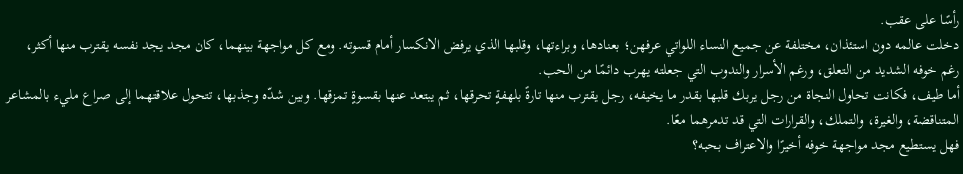رأسًا على عقب.
دخلت عالمه دون استئذان، مختلفة عن جميع النساء اللواتي عرفهن؛ بعنادها، وبراءتها، وقلبها الذي يرفض الانكسار أمام قسوته. ومع كل مواجهة بينهما، كان مجد يجد نفسه يقترب منها أكثر، رغم خوفه الشديد من التعلق، ورغم الأسرار والندوب التي جعلته يهرب دائمًا من الحب.
أما طيف، فكانت تحاول النجاة من رجل يربك قلبها بقدر ما يخيفه، رجل يقترب منها تارةً بلهفةٍ تحرقها، ثم يبتعد عنها بقسوةٍ تمزقها. وبين شدّه وجذبها، تتحول علاقتهما إلى صراع مليء بالمشاعر المتناقضة، والغيرة، والتملك، والقرارات التي قد تدمرهما معًا.
فهل يستطيع مجد مواجهة خوفه أخيرًا والاعتراف بحبه؟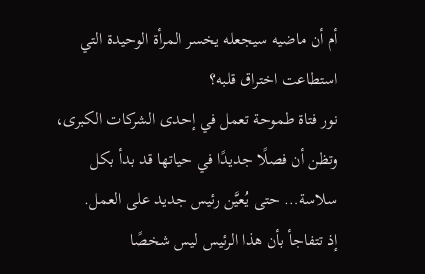أم أن ماضيه سيجعله يخسر المرأة الوحيدة التي استطاعت اختراق قلبه؟
نور فتاة طموحة تعمل في إحدى الشركات الكبرى، وتظن أن فصلًا جديدًا في حياتها قد بدأ بكل سلاسة… حتى يُعيَّن رئيس جديد على العمل.
إذ تتفاجأ بأن هذا الرئيس ليس شخصًا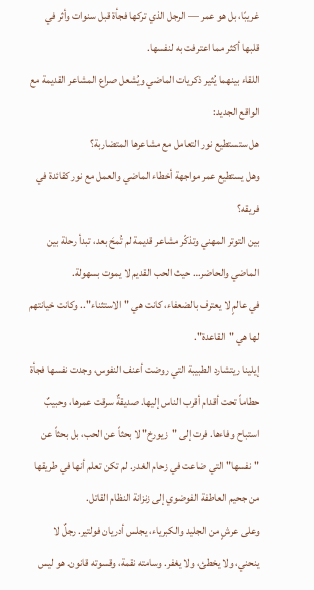غريبًا، بل هو عمر — الرجل الذي تركها فجأة قبل سنوات وأثر في قلبها أكثر مما اعترفت به لنفسها.
اللقاء بينهما يُثير ذكريات الماضي ويُشعل صراع المشاعر القديمة مع الواقع الجديد:
هل ستستطيع نور التعامل مع مشاعرها المتضاربة؟
وهل يستطيع عمر مواجهة أخطاء الماضي والعمل مع نور كقائدة في فريقه؟
بين التوتر المهني وتذكّر مشاعر قديمة لم تُمحَ بعد، تبدأ رحلة بين الماضي والحاضر… حيث الحب القديم لا يموت بسهولة.
في عالمٍ لا يعترف بالضعفاء، كانت هي "الاستثناء".. وكانت خيانتهم لها هي "القاعدة".
إيلينا ريتشارد الطبيبة التي روضت أعنف النفوس، وجدت نفسها فجأة حطاماً تحت أقدام أقرب الناس إليها. صديقةٌ سرقت عمرها، وحبيبٌ استباح وفاءها. فرت إلى "زيورخ" لا بحثاً عن الحب، بل بحثاً عن "نفسها" التي ضاعت في زحام الغدر. لم تكن تعلم أنها في طريقها من جحيم العاطفة الفوضوي إلى زنزانة النظام القاتل.
وعلى عرشٍ من الجليد والكبرياء، يجلس أدريان فولتير. رجلٌ لا ينحني، ولا يخطئ، ولا يغفر. وسامته نقمة، وقسوته قانون. هو ليس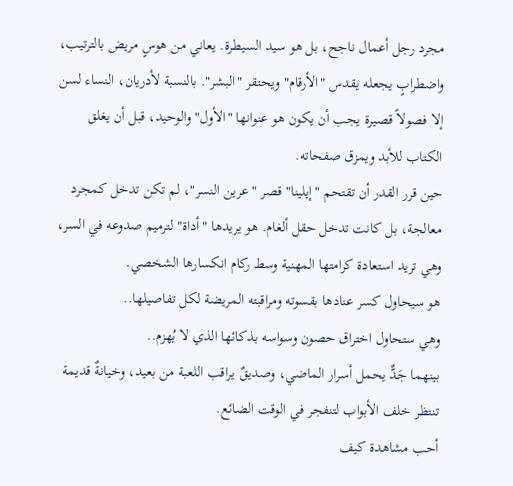مجرد رجل أعمال ناجح، بل هو سيد السيطرة. يعاني من هوسٍ مريض بالترتيب، واضطرابٍ يجعله يقدس "الأرقام" ويحتقر "البشر". بالنسبة لأدريان، النساء لسن إلا فصولاً قصيرة يجب أن يكون هو عنوانها "الأول" والوحيد، قبل أن يغلق الكتاب للأبد ويمزق صفحاته.
حين قرر القدر أن تقتحم "إيلينا" قصر "عرين النسر"، لم تكن تدخل كمجرد معالجة، بل كانت تدخل حقل ألغام. هو يريدها "أداة" لترميم صدوعه في السر، وهي تريد استعادة كرامتها المهنية وسط ركام انكسارها الشخصي.
هو سيحاول كسر عنادها بقسوته ومراقبته المريضة لكل تفاصيلها..
وهي ستحاول اختراق حصون وسواسه بذكائها الذي لا يُهزم..
بينهما جَدٌّ يحمل أسرار الماضي، وصديقٌ يراقب اللعبة من بعيد، وخيانةٌ قديمة تنتظر خلف الأبواب لتنفجر في الوقت الضائع.
أحب مشاهدة كيف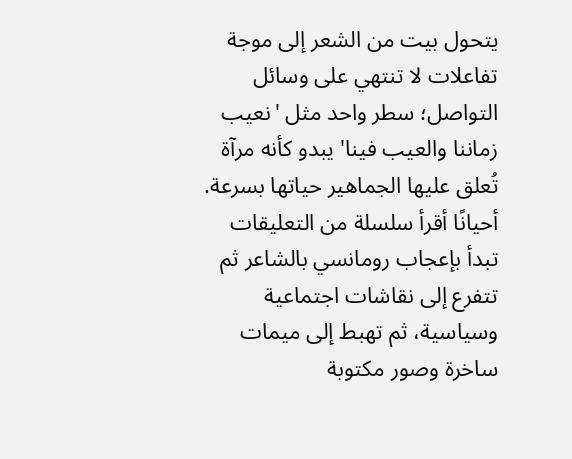يتحول بيت من الشعر إلى موجة تفاعلات لا تنتهي على وسائل التواصل؛ سطر واحد مثل 'نعيب زماننا والعيب فينا' يبدو كأنه مرآة تُعلق عليها الجماهير حياتها بسرعة. أحيانًا أقرأ سلسلة من التعليقات تبدأ بإعجاب رومانسي بالشاعر ثم تتفرع إلى نقاشات اجتماعية وسياسية، ثم تهبط إلى ميمات ساخرة وصور مكتوبة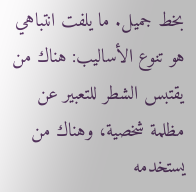بخط جميل. ما يلفت انتباهي هو تنوع الأساليب: هناك من يقتبس الشطر للتعبير عن مظلمة شخصية، وهناك من يستخدمه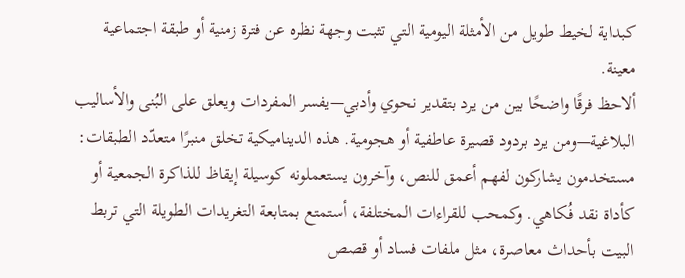كبداية لخيط طويل من الأمثلة اليومية التي تثبت وجهة نظره عن فترة زمنية أو طبقة اجتماعية معينة.
ألاحظ فرقًا واضحًا بين من يرد بتقدير نحوي وأدبي—يفسر المفردات ويعلق على البُنى والأساليب البلاغية—ومن يرد بردود قصيرة عاطفية أو هجومية. هذه الديناميكية تخلق منبرًا متعدّد الطبقات: مستخدمون يشاركون لفهم أعمق للنص، وآخرون يستعملونه كوسيلة إيقاظ للذاكرة الجمعية أو كأداة نقد فُكاهي. وكمحب للقراءات المختلفة، أستمتع بمتابعة التغريدات الطويلة التي تربط البيت بأحداث معاصرة، مثل ملفات فساد أو قصص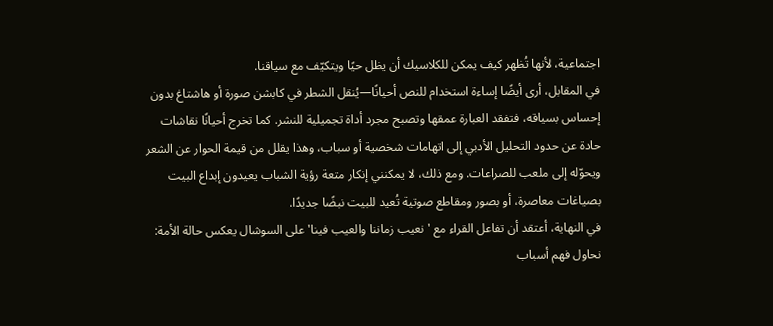اجتماعية، لأنها تُظهر كيف يمكن للكلاسيك أن يظل حيًا ويتكيّف مع سياقنا.
في المقابل، أرى أيضًا إساءة استخدام للنص أحيانًا—يُنقل الشطر في كابشن صورة أو هاشتاغ بدون إحساس بسياقه، فتفقد العبارة عمقها وتصبح مجرد أداة تجميلية للنشر. كما تخرج أحيانًا نقاشات حادة عن حدود التحليل الأدبي إلى اتهامات شخصية أو سباب، وهذا يقلل من قيمة الحوار عن الشعر ويحوّله إلى ملعب للصراعات. ومع ذلك، لا يمكنني إنكار متعة رؤية الشباب يعيدون إبداع البيت بصياغات معاصرة، أو بصور ومقاطع صوتية تُعيد للبيت نبضًا جديدًا.
في النهاية، أعتقد أن تفاعل القراء مع 'نعيب زماننا والعيب فينا' على السوشال يعكس حالة الأمة: نحاول فهم أسباب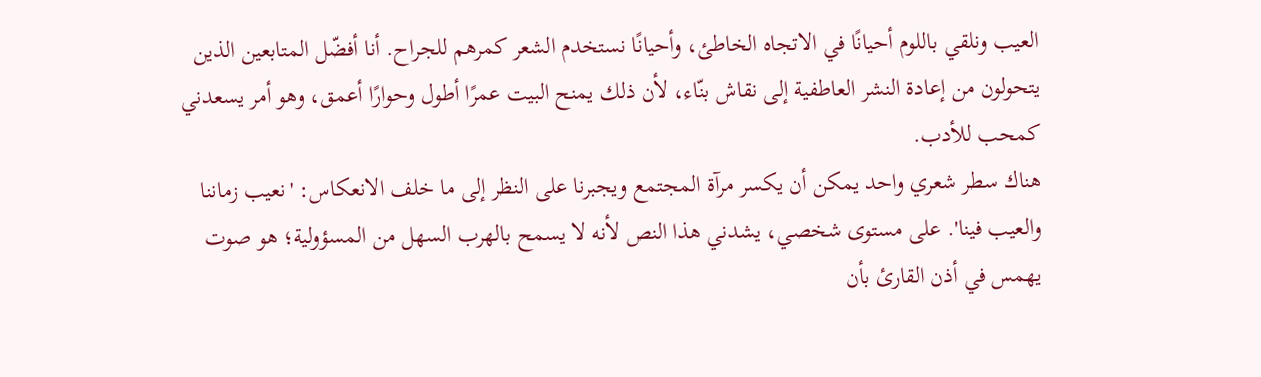العيب ونلقي باللوم أحيانًا في الاتجاه الخاطئ، وأحيانًا نستخدم الشعر كمرهم للجراح. أنا أفضّل المتابعين الذين يتحولون من إعادة النشر العاطفية إلى نقاش بنّاء، لأن ذلك يمنح البيت عمرًا أطول وحوارًا أعمق، وهو أمر يسعدني كمحب للأدب.
هناك سطر شعري واحد يمكن أن يكسر مرآة المجتمع ويجبرنا على النظر إلى ما خلف الانعكاس: 'نعيب زماننا والعيب فينا'. على مستوى شخصي، يشدني هذا النص لأنه لا يسمح بالهرب السهل من المسؤولية؛ هو صوت يهمس في أذن القارئ بأن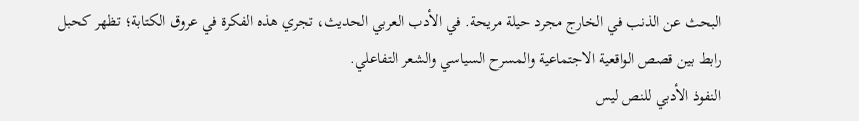البحث عن الذنب في الخارج مجرد حيلة مريحة. في الأدب العربي الحديث، تجري هذه الفكرة في عروق الكتابة؛ تظهر كحبل رابط بين قصص الواقعية الاجتماعية والمسرح السياسي والشعر التفاعلي.
النفوذ الأدبي للنص ليس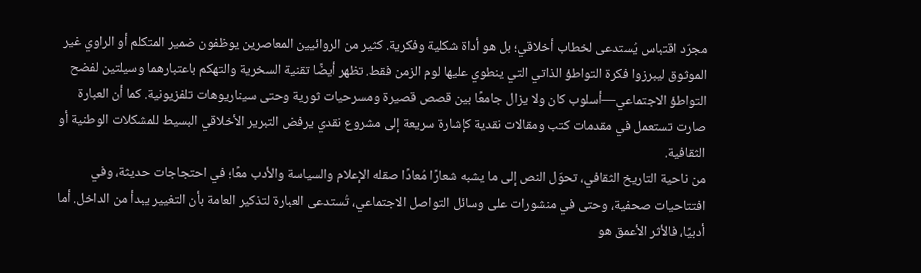مجرّد اقتباس يُستدعى لخطاب أخلاقي؛ بل هو أداة شكلية وفكرية. كثير من الروائيين المعاصرين يوظفون ضمير المتكلم أو الراوي غير الموثوق ليبرزوا فكرة التواطؤ الذاتي التي ينطوي عليها لوم الزمن فقط. تظهر أيضًا تقنية السخرية والتهكم باعتبارهما وسيلتين لفضح التواطؤ الاجتماعي—أسلوب كان ولا يزال جامعًا بين قصص قصيرة ومسرحيات ثورية وحتى سيناريوهات تلفزيونية. كما أن العبارة صارت تستعمل في مقدمات كتب ومقالات نقدية كإشارة سريعة إلى مشروع نقدي يرفض التبرير الأخلاقي البسيط للمشكلات الوطنية أو الثقافية.
من ناحية التاريخ الثقافي، تحوّل النص إلى ما يشبه شعارًا مُعادًا صقله الإعلام والسياسة والأدب معًا؛ في احتجاجات حديثة، وفي افتتاحيات صحفية، وحتى في منشورات على وسائل التواصل الاجتماعي، تُستدعى العبارة لتذكير العامة بأن التغيير يبدأ من الداخل. أما أدبيًا، فالأثر الأعمق هو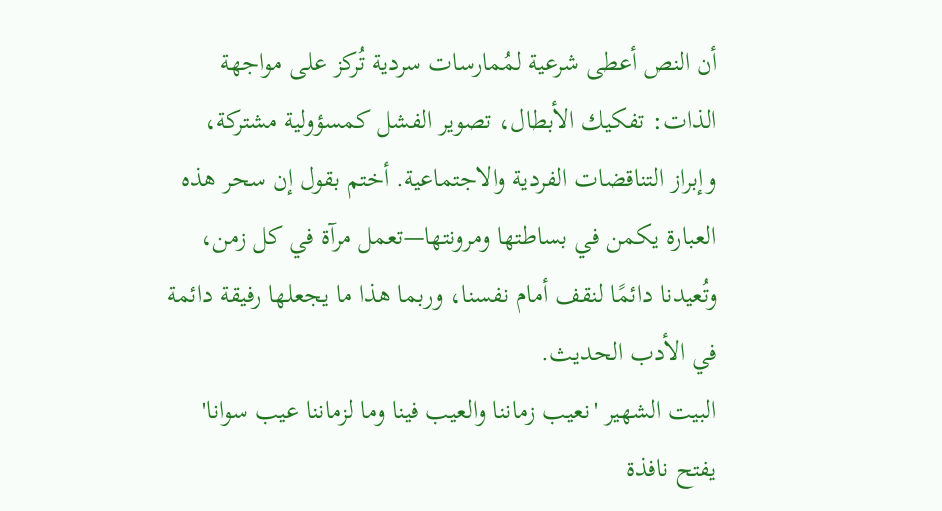أن النص أعطى شرعية لمُمارسات سردية تُركز على مواجهة الذات: تفكيك الأبطال، تصوير الفشل كمسؤولية مشتركة، وإبراز التناقضات الفردية والاجتماعية. أختم بقول إن سحر هذه العبارة يكمن في بساطتها ومرونتها—تعمل مرآة في كل زمن، وتُعيدنا دائمًا لنقف أمام نفسنا، وربما هذا ما يجعلها رفيقة دائمة في الأدب الحديث.
البيت الشهير 'نعيب زماننا والعيب فينا وما لزماننا عيب سوانا' يفتح نافذة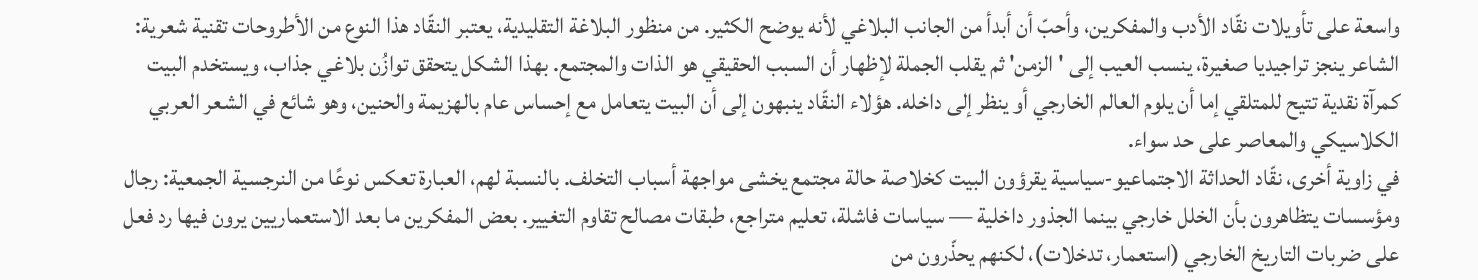واسعة على تأويلات نقّاد الأدب والمفكرين، وأحبّ أن أبدأ من الجانب البلاغي لأنه يوضح الكثير. من منظور البلاغة التقليدية، يعتبر النقّاد هذا النوع من الأطروحات تقنية شعرية: الشاعر ينجز تراجيديا صغيرة، ينسب العيب إلى 'الزمن' ثم يقلب الجملة لإظهار أن السبب الحقيقي هو الذات والمجتمع. بهذا الشكل يتحقق توازُن بلاغي جذاب، ويستخدم البيت كمرآة نقدية تتيح للمتلقي إما أن يلوم العالم الخارجي أو ينظر إلى داخله. هؤلاء النقّاد ينبهون إلى أن البيت يتعامل مع إحساس عام بالهزيمة والحنين، وهو شائع في الشعر العربي الكلاسيكي والمعاصر على حد سواء.
في زاوية أخرى، نقّاد الحداثة الاجتماعيو-سياسية يقرؤون البيت كخلاصة حالة مجتمع يخشى مواجهة أسباب التخلف. بالنسبة لهم، العبارة تعكس نوعًا من النرجسية الجمعية: رجال ومؤسسات يتظاهرون بأن الخلل خارجي بينما الجذور داخلية — سياسات فاشلة، تعليم متراجع، طبقات مصالح تقاوم التغيير. بعض المفكرين ما بعد الاستعماريين يرون فيها رد فعل على ضربات التاريخ الخارجي (استعمار، تدخلات)، لكنهم يحذّرون من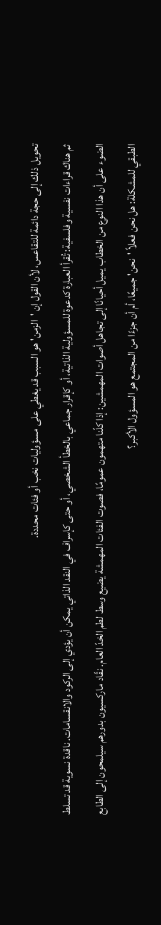تحويل ذلك إلى حجة دائمة للتقاعس، لأن القول إن 'الزمن' هو السبب قد يغطي على مسؤوليات نخب أو فئات محددة.
ثم هناك قراءات نفسية وفلسفية: تُقرأ العبارة كدعوة للمسؤولية الذاتية، أو كإقرار جماعي بالخطأ الشخصي، أو حتى كإسراف في النقد الذاتي يمكن أن يؤدي إلى الركود والانقسامات. ناقدة نسوية قد تسلط الضوء على أن هذا النوع من الخطاب يميل أحيانًا إلى تجاهل أصوات المهمشين: إذا كلّنا متهمون عمومًا، فصوت الفئات المهمشة يضيع وسط لطم الخدّ العام. نقّاد ماركسيون بدورهم سيلمحون إلى الطابع الطبقي للمشكلة: هل نحن فعلاً 'نحن' جميعًا، أم أن جزءًا من المجتمع هو المسؤول الأكبر؟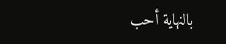بالنهاية أحب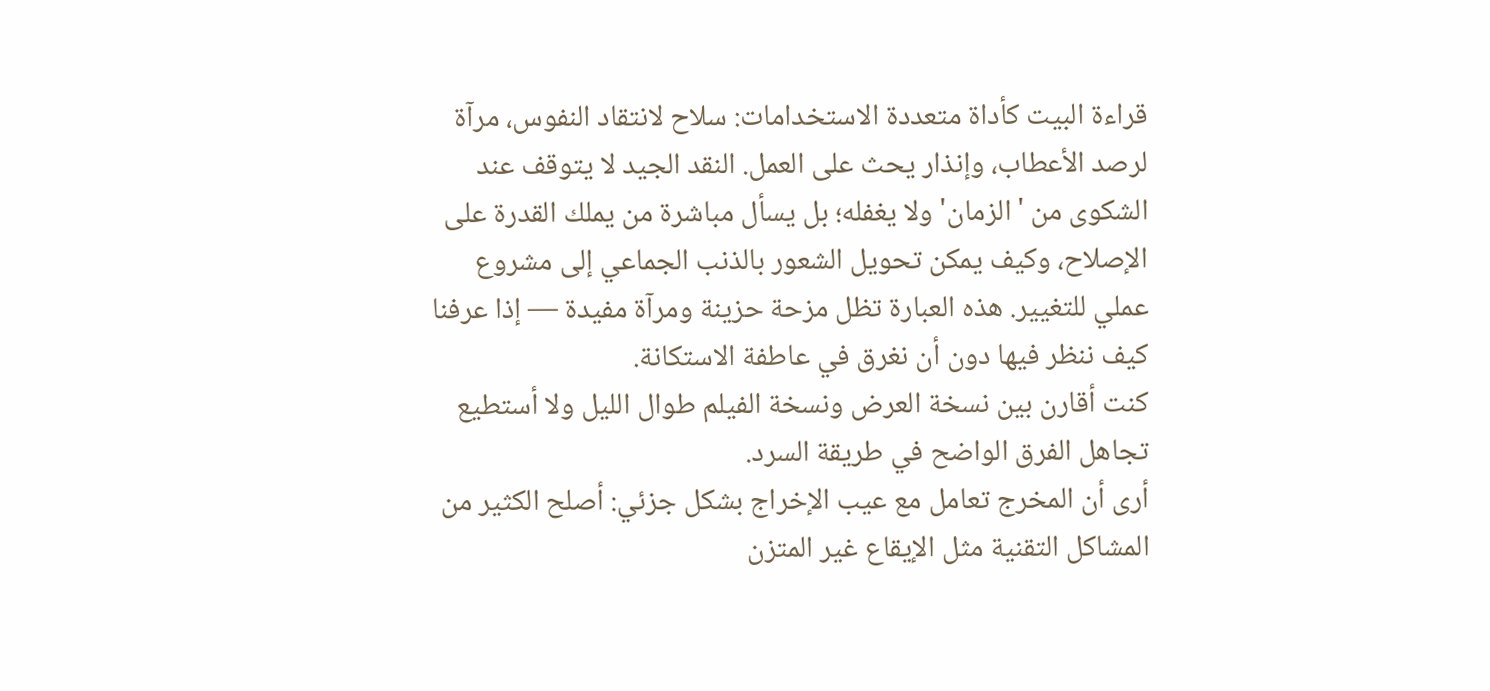قراءة البيت كأداة متعددة الاستخدامات: سلاح لانتقاد النفوس، مرآة لرصد الأعطاب، وإنذار يحث على العمل. النقد الجيد لا يتوقف عند الشكوى من 'الزمان' ولا يغفله؛ بل يسأل مباشرة من يملك القدرة على الإصلاح، وكيف يمكن تحويل الشعور بالذنب الجماعي إلى مشروع عملي للتغيير. هذه العبارة تظل مزحة حزينة ومرآة مفيدة — إذا عرفنا كيف ننظر فيها دون أن نغرق في عاطفة الاستكانة.
كنت أقارن بين نسخة العرض ونسخة الفيلم طوال الليل ولا أستطيع تجاهل الفرق الواضح في طريقة السرد.
أرى أن المخرج تعامل مع عيب الإخراج بشكل جزئي: أصلح الكثير من المشاكل التقنية مثل الإيقاع غير المتزن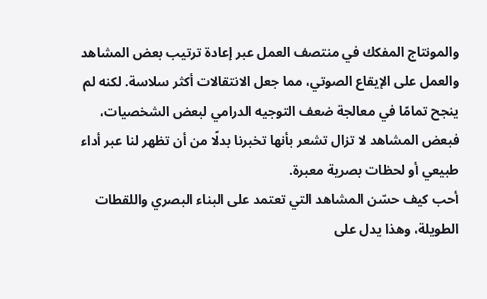والمونتاج المفكك في منتصف العمل عبر إعادة ترتيب بعض المشاهد والعمل على الإيقاع الصوتي، مما جعل الانتقالات أكثر سلاسة. لكنه لم ينجح تمامًا في معالجة ضعف التوجيه الدرامي لبعض الشخصيات، فبعض المشاهد لا تزال تشعر بأنها تخبرنا بدلًا من أن تظهر لنا عبر أداء طبيعي أو لحظات بصرية معبرة.
أحب كيف حسّن المشاهد التي تعتمد على البناء البصري واللقطات الطويلة، وهذا يدل على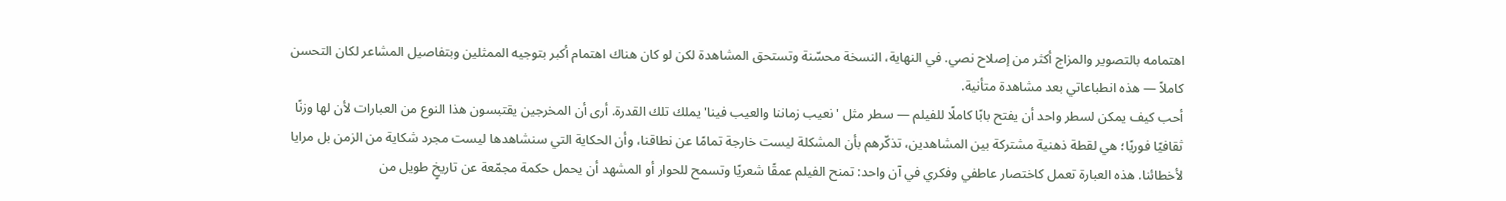اهتمامه بالتصوير والمزاج أكثر من إصلاح نصي. في النهاية، النسخة محسّنة وتستحق المشاهدة لكن لو كان هناك اهتمام أكبر بتوجيه الممثلين وبتفاصيل المشاعر لكان التحسن كاملاً — هذه انطباعاتي بعد مشاهدة متأنية.
أحب كيف يمكن لسطر واحد أن يفتح بابًا كاملًا للفيلم — سطر مثل 'نعيب زماننا والعيب فينا' يملك تلك القدرة. أرى أن المخرجين يقتبسون هذا النوع من العبارات لأن لها وزنًا ثقافيًا فوريًا؛ هي لقطة ذهنية مشتركة بين المشاهدين، تذكّرهم بأن المشكلة ليست خارجة تمامًا عن نطاقنا، وأن الحكاية التي سنشاهدها ليست مجرد شكاية من الزمن بل مرايا لأخطائنا. هذه العبارة تعمل كاختصار عاطفي وفكري في آن واحد: تمنح الفيلم عمقًا شعريًا وتسمح للحوار أو المشهد أن يحمل حكمة مجمّعة عن تاريخٍ طويل من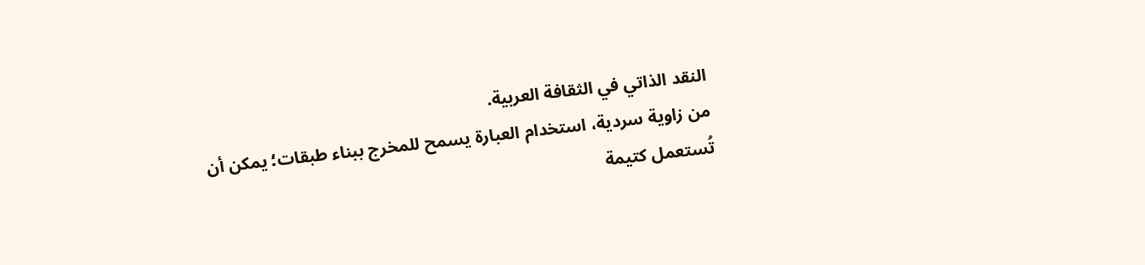النقد الذاتي في الثقافة العربية.
من زاوية سردية، استخدام العبارة يسمح للمخرج ببناء طبقات؛ يمكن أن تُستعمل كتيمة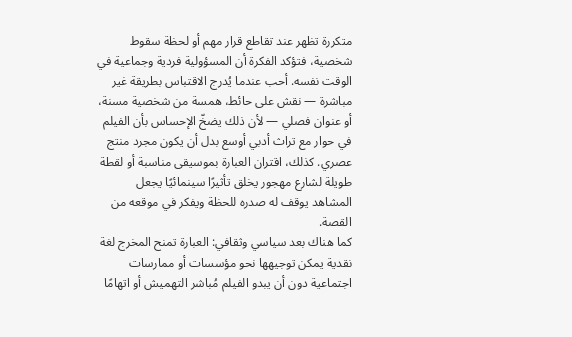متكررة تظهر عند تقاطع قرار مهم أو لحظة سقوط شخصية، فتؤكد الفكرة أن المسؤولية فردية وجماعية في الوقت نفسه. أحب عندما يُدرج الاقتباس بطريقة غير مباشرة — نقش على حائط، همسة من شخصية مسنة، أو عنوان فصلي — لأن ذلك يضخّ الإحساس بأن الفيلم في حوار مع تراث أدبي أوسع بدل أن يكون مجرد منتج عصري. كذلك، اقتران العبارة بموسيقى مناسبة أو لقطة طويلة لشارع مهجور يخلق تأثيرًا سينمائيًا يجعل المشاهد يوقف له صدره للحظة ويفكر في موقعه من القصة.
كما هناك بعد سياسي وثقافي: العبارة تمنح المخرج لغة نقدية يمكن توجيهها نحو مؤسسات أو ممارسات اجتماعية دون أن يبدو الفيلم مُباشر التهميش أو اتهامًا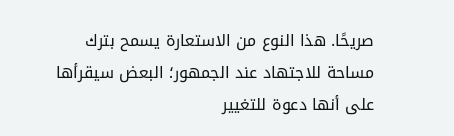صريحًا. هذا النوع من الاستعارة يسمح بترك مساحة للاجتهاد عند الجمهور؛ البعض سيقرأها على أنها دعوة للتغيير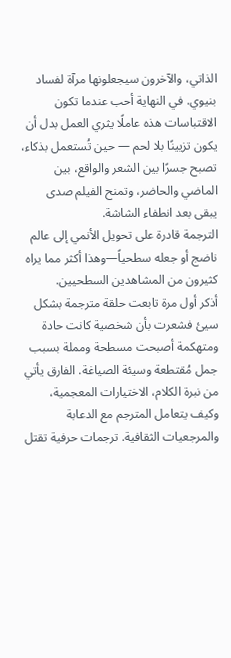الذاتي، والآخرون سيجعلونها مرآة لفساد بنيوي. في النهاية أحب عندما تكون الاقتباسات هذه عاملًا يثري العمل بدل أن يكون تزيينًا بلا لحم — حين تُستعمل بذكاء، تصبح جسرًا بين الشعر والواقع، بين الماضي والحاضر، وتمنح الفيلم صدى يبقى بعد انطفاء الشاشة.
الترجمة قادرة على تحويل الأنمي إلى عالم ناضج أو جعله سطحياً—وهذا أكثر مما يراه كثيرون من المشاهدين السطحيين.
أذكر أول مرة تابعت حلقة مترجمة بشكل سيئ فشعرت بأن شخصية كانت حادة ومتهكمة أصبحت مسطحة ومملة بسبب جمل مُقتطعة وسيئة الصياغة. الفارق يأتي من نبرة الكلام، الاختيارات المعجمية، وكيف يتعامل المترجم مع الدعابة والمرجعيات الثقافية. ترجمات حرفية تقتل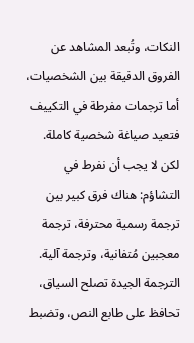النكات، وتُبعد المشاهد عن الفروق الدقيقة بين الشخصيات، أما ترجمات مفرطة في التكييف فتعيد صياغة شخصية كاملة.
لكن لا يجب أن نفرط في التشاؤم: هناك فرق كبير بين ترجمة رسمية محترفة، ترجمة معجبين مُتفانية، وترجمة آلية. الترجمة الجيدة تصلح السياق، تحافظ على طابع النص، وتضبط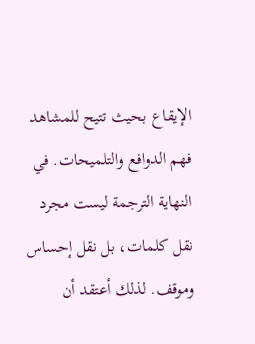الإيقاع بحيث تتيح للمشاهد فهم الدوافع والتلميحات. في النهاية الترجمة ليست مجرد نقل كلمات، بل نقل إحساس وموقف. لذلك أعتقد أن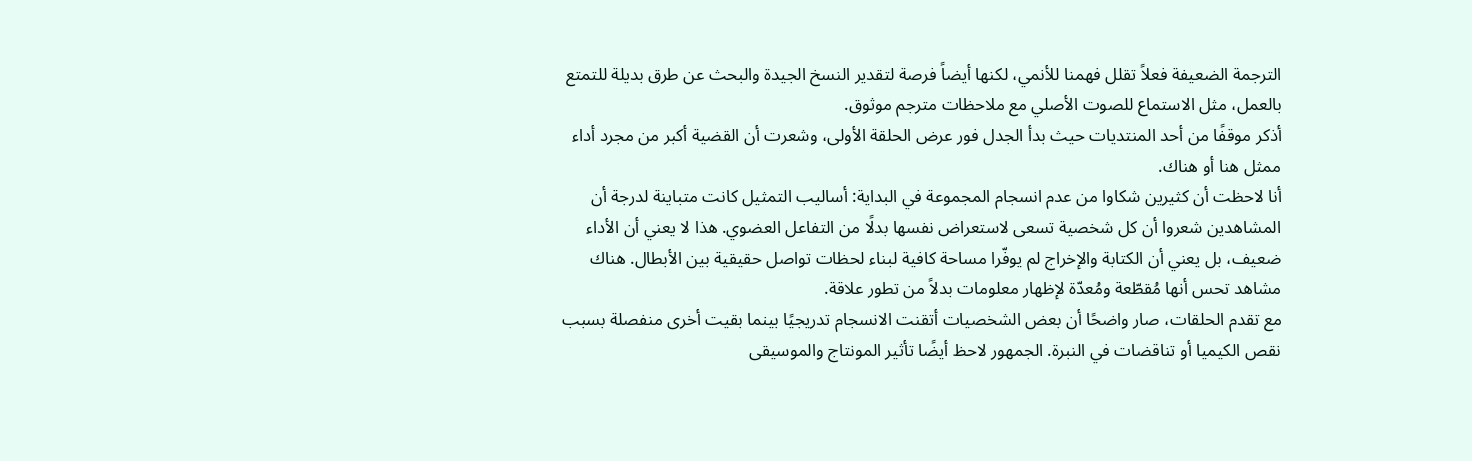الترجمة الضعيفة فعلاً تقلل فهمنا للأنمي، لكنها أيضاً فرصة لتقدير النسخ الجيدة والبحث عن طرق بديلة للتمتع بالعمل، مثل الاستماع للصوت الأصلي مع ملاحظات مترجم موثوق.
أذكر موقفًا من أحد المنتديات حيث بدأ الجدل فور عرض الحلقة الأولى، وشعرت أن القضية أكبر من مجرد أداء ممثل هنا أو هناك.
أنا لاحظت أن كثيرين شكاوا من عدم انسجام المجموعة في البداية: أساليب التمثيل كانت متباينة لدرجة أن المشاهدين شعروا أن كل شخصية تسعى لاستعراض نفسها بدلًا من التفاعل العضوي. هذا لا يعني أن الأداء ضعيف، بل يعني أن الكتابة والإخراج لم يوفّرا مساحة كافية لبناء لحظات تواصل حقيقية بين الأبطال. هناك مشاهد تحس أنها مُقطّعة ومُعدّة لإظهار معلومات بدلاً من تطور علاقة.
مع تقدم الحلقات، صار واضحًا أن بعض الشخصيات أتقنت الانسجام تدريجيًا بينما بقيت أخرى منفصلة بسبب نقص الكيميا أو تناقضات في النبرة. الجمهور لاحظ أيضًا تأثير المونتاج والموسيقى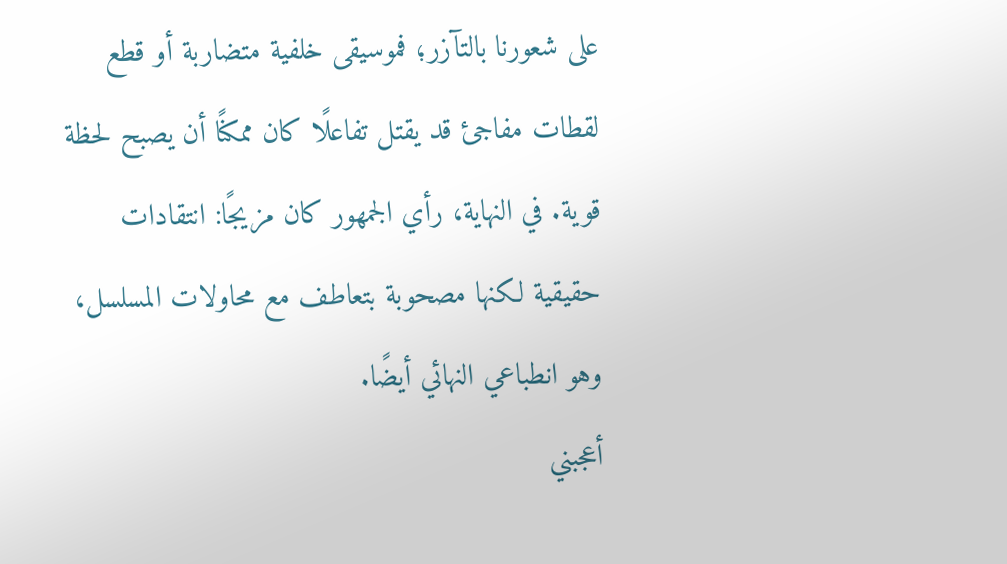على شعورنا بالتآزر؛ فموسيقى خلفية متضاربة أو قطع لقطات مفاجئ قد يقتل تفاعلًا كان ممكنًا أن يصبح لحظة قوية. في النهاية، رأي الجمهور كان مزيجًا: انتقادات حقيقية لكنها مصحوبة بتعاطف مع محاولات المسلسل، وهو انطباعي النهائي أيضًا.
أعجبني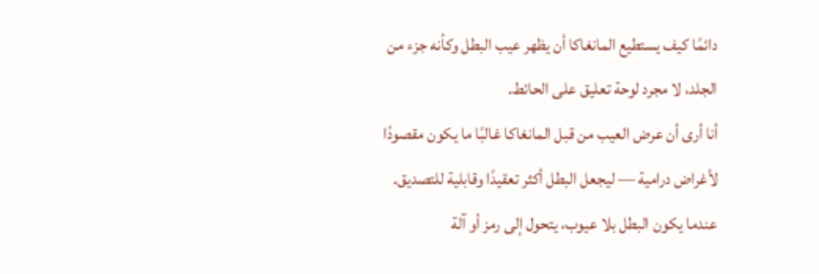دائمًا كيف يستطيع المانغاكا أن يظهر عيب البطل وكأنه جزء من الجلد، لا مجرد لوحة تعليق على الحائط.
أنا أرى أن عرض العيب من قبل المانغاكا غالبًا ما يكون مقصودًا لأغراض درامية — ليجعل البطل أكثر تعقيدًا وقابلية للتصديق. عندما يكون البطل بلا عيوب، يتحول إلى رمز أو آلة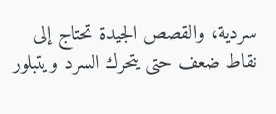سردية، والقصص الجيدة تحتاج إلى نقاط ضعف حتى يتحرك السرد ويتبلور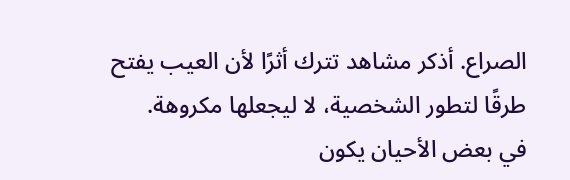الصراع. أذكر مشاهد تترك أثرًا لأن العيب يفتح طرقًا لتطور الشخصية، لا ليجعلها مكروهة.
في بعض الأحيان يكون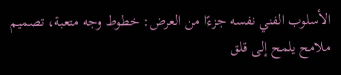الأسلوب الفني نفسه جزءًا من العرض: خطوط وجه متعبة، تصميم ملامح يلمح إلى قلق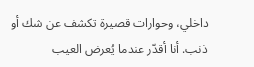داخلي، وحوارات قصيرة تكشف عن شك أو ذنب. أنا أقدّر عندما يُعرض العيب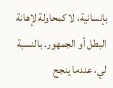بإنسانية، لا كمحاولة لإهانة البطل أو الجمهور. بالنسبة لي، عندما ينجح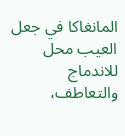المانغاكا في جعل العيب محل للاندماج والتعاطف،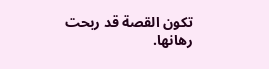تكون القصة قد ربحت رهانها.